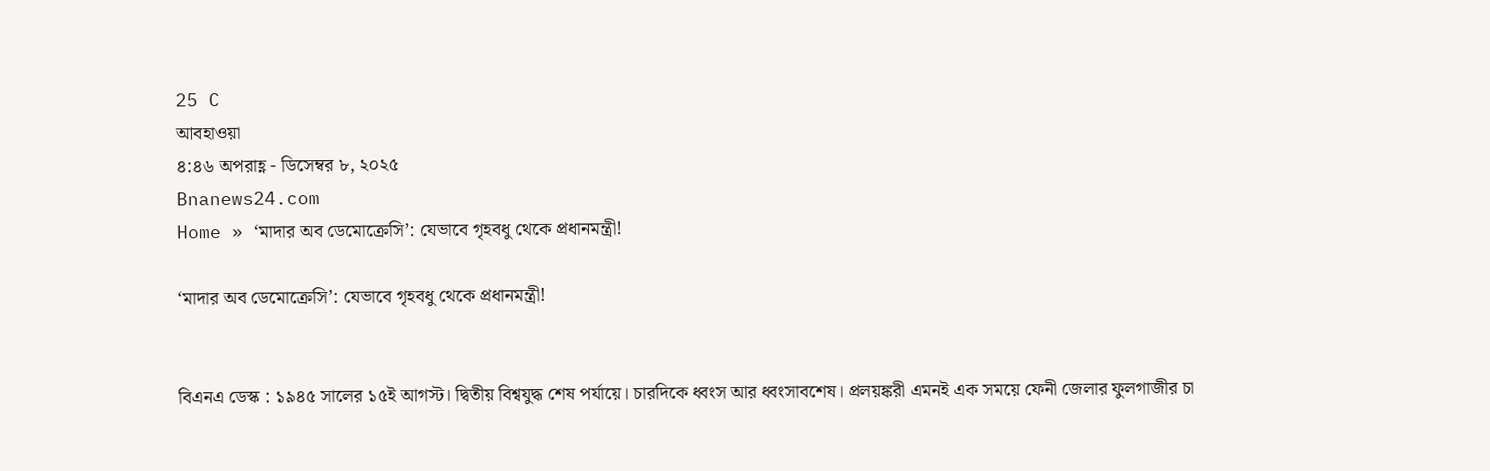25 C
আবহাওয়া
৪:৪৬ অপরাহ্ণ - ডিসেম্বর ৮, ২০২৫
Bnanews24.com
Home » ‘মাদার অব ডেমোক্রেসি’: যেভাবে গৃহবধু থেকে প্রধানমন্ত্রী!

‘মাদার অব ডেমোক্রেসি’: যেভাবে গৃহবধু থেকে প্রধানমন্ত্রী!


বিএনএ ডেস্ক : ১৯৪৫ সালের ১৫ই আগস্ট। দ্বিতীয় বিশ্বযুদ্ধ শেষ পর্যায়ে। চারদিকে ধ্বংস আর ধ্বংসাবশেষ। প্রলয়ঙ্করী এমনই এক সময়ে ফেনী জেলার ফুলগাজীর চা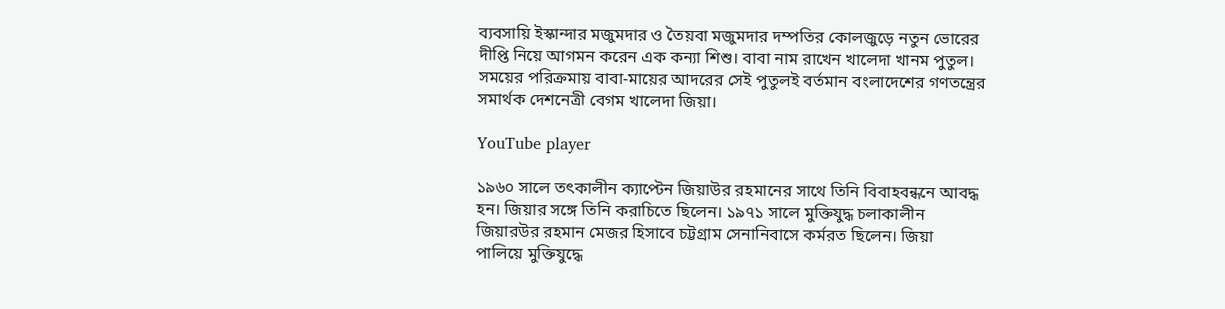ব্যবসায়ি ইস্কান্দার মজুমদার ও তৈয়বা মজুমদার দম্পতির কোলজুড়ে নতুন ভোরের দীপ্তি নিয়ে আগমন করেন এক কন্যা শিশু। বাবা নাম রাখেন খালেদা খানম পুতুল। সময়ের পরিক্রমায় বাবা-মায়ের আদরের সেই পুতুলই বর্তমান বংলাদেশের গণতন্ত্রের সমার্থক দেশনেত্রী বেগম খালেদা জিয়া।

YouTube player

১৯৬০ সালে তৎকালীন ক্যাপ্টেন জিয়াউর রহমানের সাথে তিনি বিবাহবন্ধনে আবদ্ধ হন। জিয়ার সঙ্গে তিনি করাচিতে ছিলেন। ১৯৭১ সালে মুক্তিযুদ্ধ চলাকালীন জিয়ারউর রহমান মেজর হিসাবে চট্টগ্রাম সেনানিবাসে কর্মরত ছিলেন। জিয়া পালিয়ে মুক্তিযুদ্ধে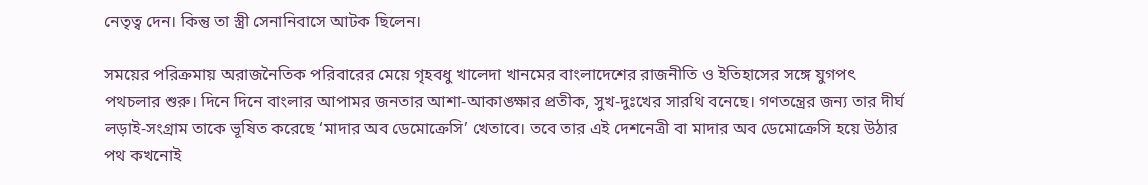নেতৃত্ব দেন। কিন্তু তা স্ত্রী সেনানিবাসে আটক ছিলেন।

সময়ের পরিক্রমায় অরাজনৈতিক পরিবারের মেয়ে গৃহবধু খালেদা খানমের বাংলাদেশের রাজনীতি ও ইতিহাসের সঙ্গে যুগপৎ পথচলার শুরু। দিনে দিনে বাংলার আপামর জনতার আশা-আকাঙ্ক্ষার প্রতীক, সুখ-দুঃখের সারথি বনেছে। গণতন্ত্রের জন্য তার দীর্ঘ লড়াই-সংগ্রাম তাকে ভূষিত করেছে ‘মাদার অব ডেমোক্রেসি’ খেতাবে। তবে তার এই দেশনেত্রী বা মাদার অব ডেমোক্রেসি হয়ে উঠার পথ কখনোই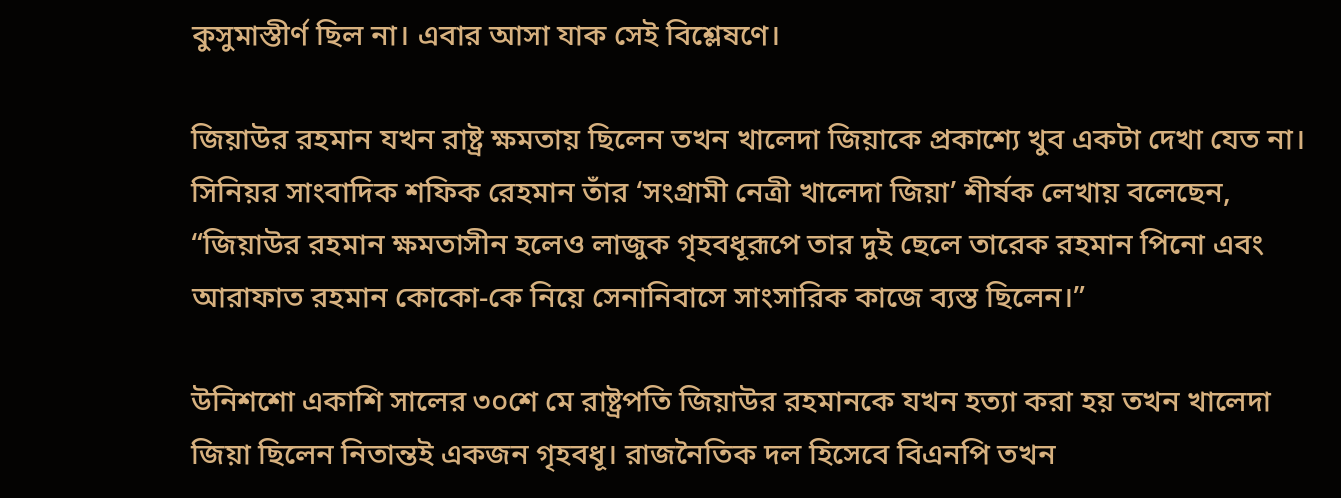কুসুমাস্তীর্ণ ছিল না। এবার আসা যাক সেই বিশ্লেষণে।

জিয়াউর রহমান যখন রাষ্ট্র ক্ষমতায় ছিলেন তখন খালেদা জিয়াকে প্রকাশ্যে খুব একটা দেখা যেত না। সিনিয়র সাংবাদিক শফিক রেহমান তাঁর ‘সংগ্রামী নেত্রী খালেদা জিয়া’ শীর্ষক লেখায় বলেছেন, “জিয়াউর রহমান ক্ষমতাসীন হলেও লাজুক গৃহবধূরূপে তার দুই ছেলে তারেক রহমান পিনো এবং আরাফাত রহমান কোকো-কে নিয়ে সেনানিবাসে সাংসারিক কাজে ব্যস্ত ছিলেন।”

উনিশশো একাশি সালের ৩০শে মে রাষ্ট্রপতি জিয়াউর রহমানকে যখন হত্যা করা হয় তখন খালেদা জিয়া ছিলেন নিতান্তই একজন গৃহবধূ। রাজনৈতিক দল হিসেবে বিএনপি তখন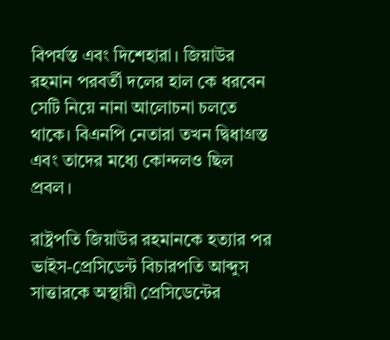বিপর্যস্ত এবং দিশেহারা। জিয়াউর রহমান পরবর্তী দলের হাল কে ধরবেন সেটি নিয়ে নানা আলোচনা চলতে থাকে। বিএনপি নেতারা তখন দ্বিধাগ্রস্ত এবং তাদের মধ্যে কোন্দলও ছিল প্রবল।

রাষ্ট্রপতি জিয়াউর রহমানকে হত্যার পর ভাইস-প্রেসিডেন্ট বিচারপতি আব্দুস সাত্তারকে অস্থায়ী প্রেসিডেন্টের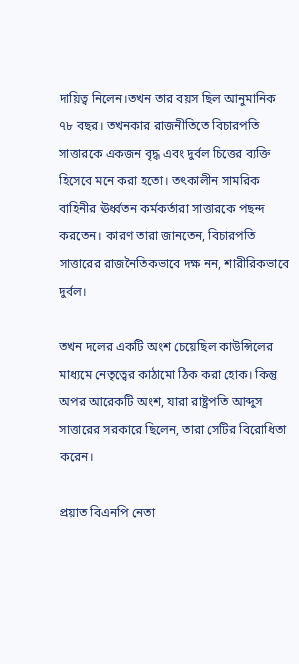দায়িত্ব নিলেন।তখন তার বয়স ছিল আনুমানিক ৭৮ বছর। তখনকার রাজনীতিতে বিচারপতি সাত্তারকে একজন বৃদ্ধ এবং দুর্বল চিত্তের ব্যক্তি হিসেবে মনে করা হতো। তৎকালীন সামরিক বাহিনীর ঊর্ধ্বতন কর্মকর্তারা সাত্তারকে পছন্দ করতেন। কারণ তারা জানতেন, বিচারপতি সাত্তারের রাজনৈতিকভাবে দক্ষ নন, শারীরিকভাবে দুর্বল।

তখন দলের একটি অংশ চেয়েছিল কাউন্সিলের মাধ্যমে নেতৃত্বের কাঠামো ঠিক করা হোক। কিন্তু অপর আরেকটি অংশ, যারা রাষ্ট্রপতি আব্দুস সাত্তারের সরকারে ছিলেন, তারা সেটির বিরোধিতা করেন।

প্রয়াত বিএনপি নেতা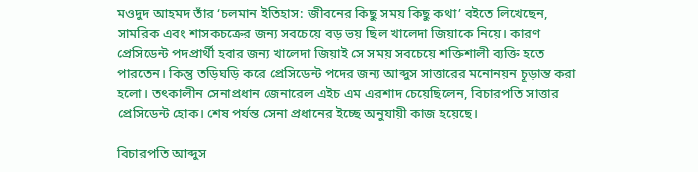মওদুদ আহমদ তাঁর ‘চলমান ইতিহাস: জীবনের কিছু সময় কিছু কথা’ বইতে লিখেছেন, সামরিক এবং শাসকচক্রের জন্য সবচেয়ে বড় ভয় ছিল খালেদা জিয়াকে নিয়ে। কারণ প্রেসিডেন্ট পদপ্রার্থী হবার জন্য খালেদা জিয়াই সে সময় সবচেয়ে শক্তিশালী ব্যক্তি হতে পারতেন। কিন্তু তড়িঘড়ি করে প্রেসিডেন্ট পদের জন্য আব্দুস সাত্তারের মনোনয়ন চূড়ান্ত করা হলো। তৎকালীন সেনাপ্রধান জেনারেল এইচ এম এরশাদ চেয়েছিলেন, বিচারপতি সাত্তার প্রেসিডেন্ট হোক। শেষ পর্যন্ত সেনা প্রধানের ইচ্ছে অনুযায়ী কাজ হয়েছে।

বিচারপতি আব্দুস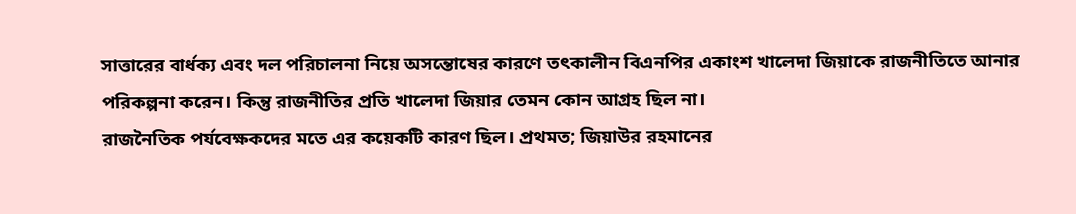সাত্তারের বার্ধক্য এবং দল পরিচালনা নিয়ে অসন্তোষের কারণে তৎকালীন বিএনপির একাংশ খালেদা জিয়াকে রাজনীতিতে আনার পরিকল্পনা করেন। কিন্তু রাজনীতির প্রতি খালেদা জিয়ার তেমন কোন আগ্রহ ছিল না।
রাজনৈতিক পর্যবেক্ষকদের মতে এর কয়েকটি কারণ ছিল। প্রথমত; জিয়াউর রহমানের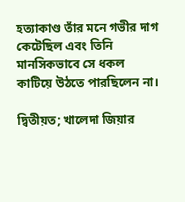হত্যাকাণ্ড তাঁর মনে গভীর দাগ কেটেছিল এবং তিনি মানসিকভাবে সে ধকল কাটিয়ে উঠতে পারছিলেন না।

দ্বিতীয়ত; খালেদা জিয়ার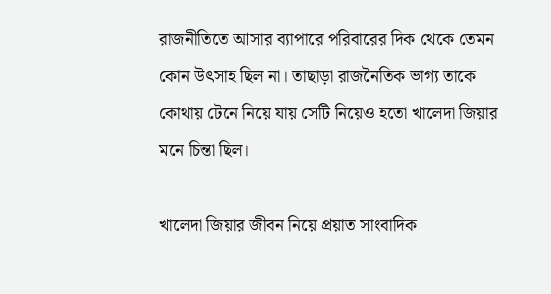রাজনীতিতে আসার ব্যাপারে পরিবারের দিক থেকে তেমন কোন উৎসাহ ছিল না। তাছাড়া রাজনৈতিক ভাগ্য তাকে কোথায় টেনে নিয়ে যায় সেটি নিয়েও হতো খালেদা জিয়ার মনে চিন্তা ছিল।

খালেদা জিয়ার জীবন নিয়ে প্রয়াত সাংবাদিক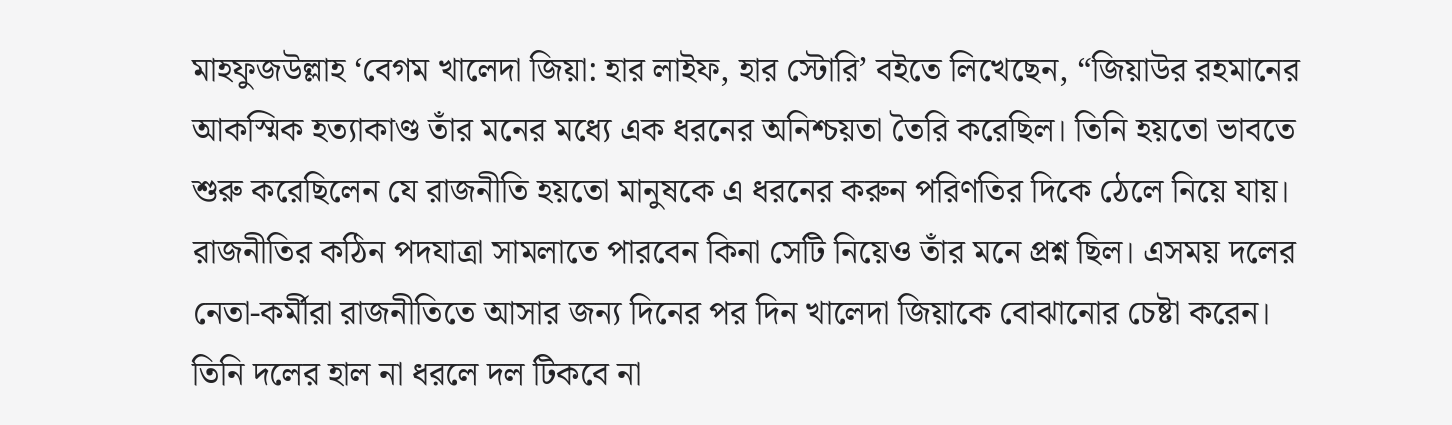মাহফুজউল্লাহ ‘বেগম খালেদা জিয়া: হার লাইফ, হার স্টোরি’ বইতে লিখেছেন, “জিয়াউর রহমানের আকস্মিক হত্যাকাণ্ড তাঁর মনের মধ্যে এক ধরনের অনিশ্চয়তা তৈরি করেছিল। তিনি হয়তো ভাবতে শুরু করেছিলেন যে রাজনীতি হয়তো মানুষকে এ ধরনের করুন পরিণতির দিকে ঠেলে নিয়ে যায়। রাজনীতির কঠিন পদযাত্রা সামলাতে পারবেন কিনা সেটি নিয়েও তাঁর মনে প্রশ্ন ছিল। এসময় দলের নেতা-কর্মীরা রাজনীতিতে আসার জন্য দিনের পর দিন খালেদা জিয়াকে বোঝানোর চেষ্টা করেন। তিনি দলের হাল না ধরলে দল টিকবে না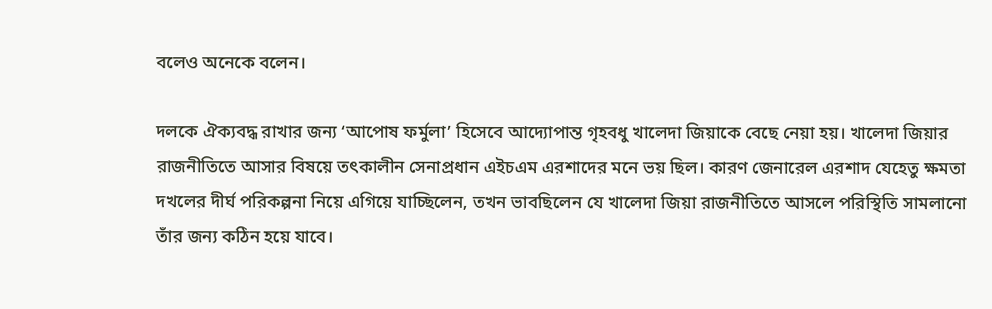বলেও অনেকে বলেন।

দলকে ঐক্যবদ্ধ রাখার জন্য ‘আপোষ ফর্মুলা’ হিসেবে আদ্যোপান্ত গৃহবধু খালেদা জিয়াকে বেছে নেয়া হয়। খালেদা জিয়ার রাজনীতিতে আসার বিষয়ে তৎকালীন সেনাপ্রধান এইচএম এরশাদের মনে ভয় ছিল। কারণ জেনারেল এরশাদ যেহেতু ক্ষমতা দখলের দীর্ঘ পরিকল্পনা নিয়ে এগিয়ে যাচ্ছিলেন, তখন ভাবছিলেন যে খালেদা জিয়া রাজনীতিতে আসলে পরিস্থিতি সামলানো তাঁর জন্য কঠিন হয়ে যাবে।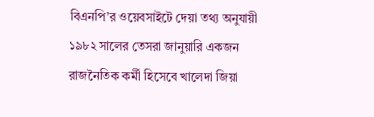বিএনপি’র ওয়েবসাইটে দেয়া তথ্য অনুযায়ী ১৯৮২ সালের তেসরা জানুয়ারি একজন রাজনৈতিক কর্মী হিসেবে খালেদা জিয়া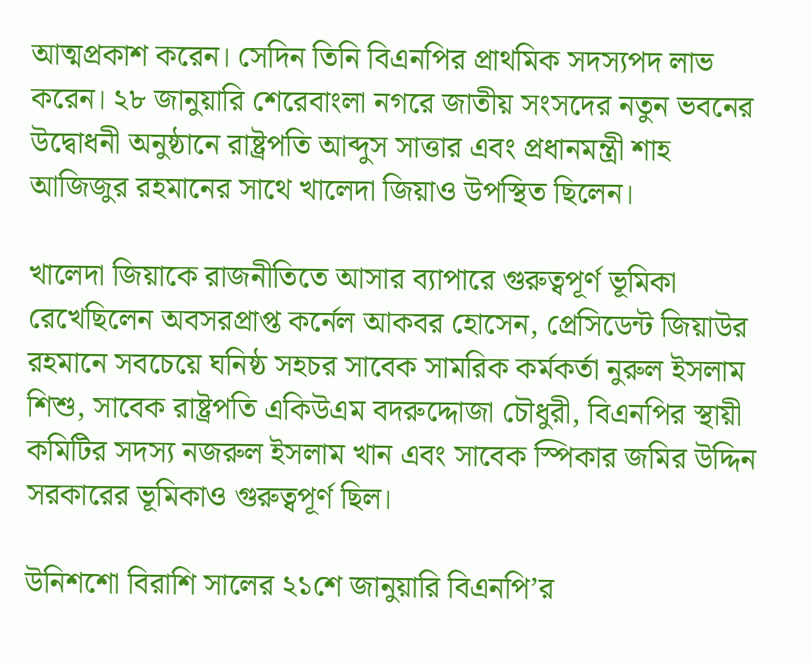আত্মপ্রকাশ করেন। সেদিন তিনি বিএনপির প্রাথমিক সদস্যপদ লাভ করেন। ২৮ জানুয়ারি শেরেবাংলা নগরে জাতীয় সংসদের নতুন ভবনের উদ্বোধনী অনুষ্ঠানে রাষ্ট্রপতি আব্দুস সাত্তার এবং প্রধানমন্ত্রী শাহ আজিজুর রহমানের সাথে খালেদা জিয়াও উপস্থিত ছিলেন।

খালেদা জিয়াকে রাজনীতিতে আসার ব্যাপারে গুরুত্বপূর্ণ ভূমিকা রেখেছিলেন অবসরপ্রাপ্ত কর্নেল আকবর হোসেন, প্রেসিডেন্ট জিয়াউর রহমানে সবচেয়ে ঘনিষ্ঠ সহচর সাবেক সামরিক কর্মকর্তা নুরুল ইসলাম শিশু, সাবেক রাষ্ট্রপতি একিউএম বদরুদ্দোজা চৌধুরী, বিএনপির স্থায়ী কমিটির সদস্য নজরুল ইসলাম খান এবং সাবেক স্পিকার জমির উদ্দিন সরকারের ভূমিকাও গুরুত্বপূর্ণ ছিল।

উনিশশো বিরাশি সালের ২১শে জানুয়ারি বিএনপি’র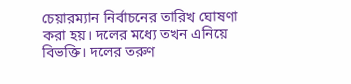চেয়ারম্যান নির্বাচনের তারিখ ঘোষণা করা হয়। দলের মধ্যে তখন এনিয়ে বিভক্তি। দলের তরুণ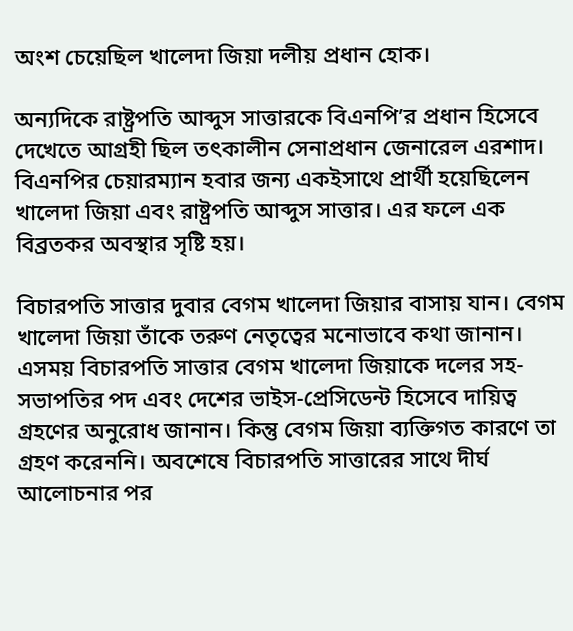অংশ চেয়েছিল খালেদা জিয়া দলীয় প্রধান হোক।

অন্যদিকে রাষ্ট্রপতি আব্দুস সাত্তারকে বিএনপি’র প্রধান হিসেবে দেখেতে আগ্রহী ছিল তৎকালীন সেনাপ্রধান জেনারেল এরশাদ। বিএনপির চেয়ারম্যান হবার জন্য একইসাথে প্রার্থী হয়েছিলেন খালেদা জিয়া এবং রাষ্ট্রপতি আব্দুস সাত্তার। এর ফলে এক বিব্রতকর অবস্থার সৃষ্টি হয়।

বিচারপতি সাত্তার দুবার বেগম খালেদা জিয়ার বাসায় যান। বেগম খালেদা জিয়া তাঁকে তরুণ নেতৃত্বের মনোভাবে কথা জানান। এসময় বিচারপতি সাত্তার বেগম খালেদা জিয়াকে দলের সহ-সভাপতির পদ এবং দেশের ভাইস-প্রেসিডেন্ট হিসেবে দায়িত্ব গ্রহণের অনুরোধ জানান। কিন্তু বেগম জিয়া ব্যক্তিগত কারণে তা গ্রহণ করেননি। অবশেষে বিচারপতি সাত্তারের সাথে দীর্ঘ আলোচনার পর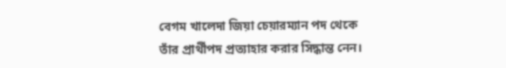বেগম খালেদা জিয়া চেয়ারম্যান পদ থেকে তাঁর প্রার্থীপদ প্রত্যাহার করার সিদ্ধান্ত নেন।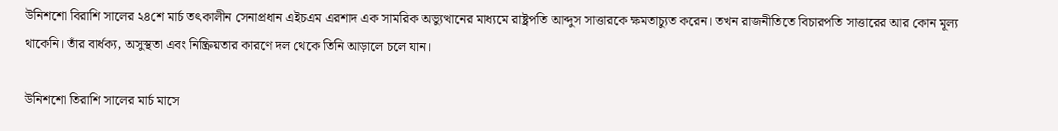উনিশশো বিরাশি সালের ২৪শে মার্চ তৎকালীন সেনাপ্রধান এইচএম এরশাদ এক সামরিক অভ্যুত্থানের মাধ্যমে রাষ্ট্রপতি আব্দুস সাত্তারকে ক্ষমতাচ্যুত করেন। তখন রাজনীতিতে বিচারপতি সাত্তারের আর কোন মূল্য থাকেনি। তাঁর বার্ধক্য, অসুস্থতা এবং নিষ্ক্রিয়তার কারণে দল থেকে তিনি আড়ালে চলে যান।

উনিশশো তিরাশি সালের মার্চ মাসে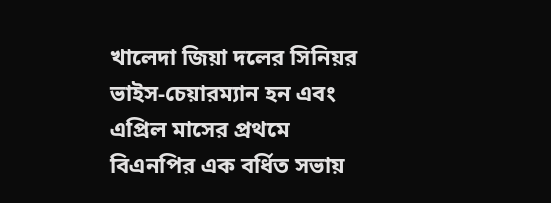খালেদা জিয়া দলের সিনিয়র ভাইস-চেয়ারম্যান হন এবং এপ্রিল মাসের প্রথমে বিএনপির এক বর্ধিত সভায়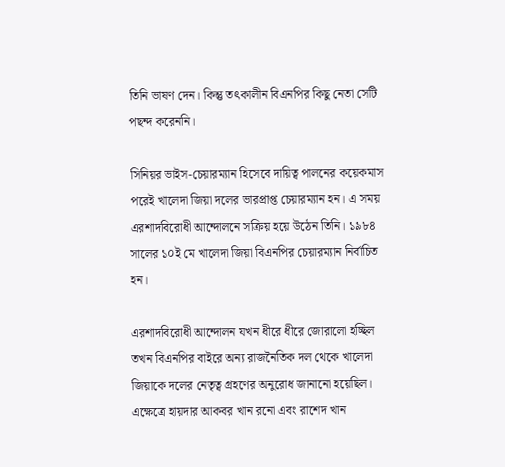তিনি ভাষণ দেন। কিন্তু তৎকালীন বিএনপির কিছু নেতা সেটি পছন্দ করেননি।

সিনিয়র ভাইস-চেয়ারম্যান হিসেবে দায়িত্ব পালনের কয়েকমাস পরেই খালেদা জিয়া দলের ভারপ্রাপ্ত চেয়ারম্যান হন। এ সময় এরশাদবিরোধী আন্দোলনে সক্রিয় হয়ে উঠেন তিনি। ১৯৮৪ সালের ১০ই মে খালেদা জিয়া বিএনপির চেয়ারম্যান নির্বাচিত হন।

এরশাদবিরোধী আন্দোলন যখন ধীরে ধীরে জোরালো হচ্ছিল তখন বিএনপির বাইরে অন্য রাজনৈতিক দল থেকে খালেদা জিয়াকে দলের নেতৃত্ব গ্রহণের অনুরোধ জানানো হয়েছিল। এক্ষেত্রে হায়দার আকবর খান রনো এবং রাশেদ খান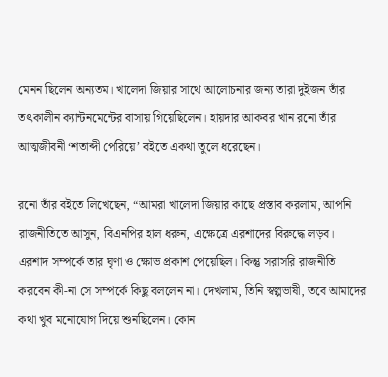মেনন ছিলেন অন্যতম। খালেদা জিয়ার সাথে আলোচনার জন্য তারা দুইজন তাঁর তৎকালীন ক্যান্টনমেন্টের বাসায় গিয়েছিলেন। হায়দার আকবর খান রনো তাঁর আত্মজীবনী ‘শতাব্দী পেরিয়ে’ বইতে একথা তুলে ধরেছেন।

রনো তাঁর বইতে লিখেছেন, “আমরা খালেদা জিয়ার কাছে প্রস্তাব করলাম, আপনি রাজনীতিতে আসুন, বিএনপির হাল ধরুন, এক্ষেত্রে এরশাদের বিরুদ্ধে লড়ব। এরশাদ সম্পর্কে তার ঘৃণা ও ক্ষোভ প্রকাশ পেয়েছিল। কিন্তু সরাসরি রাজনীতি করবেন কী-না সে সম্পর্কে কিছু বললেন না। দেখলাম, তিনি স্বল্পভাষী, তবে আমাদের কথা খুব মনোযোগ দিয়ে শুনছিলেন। কোন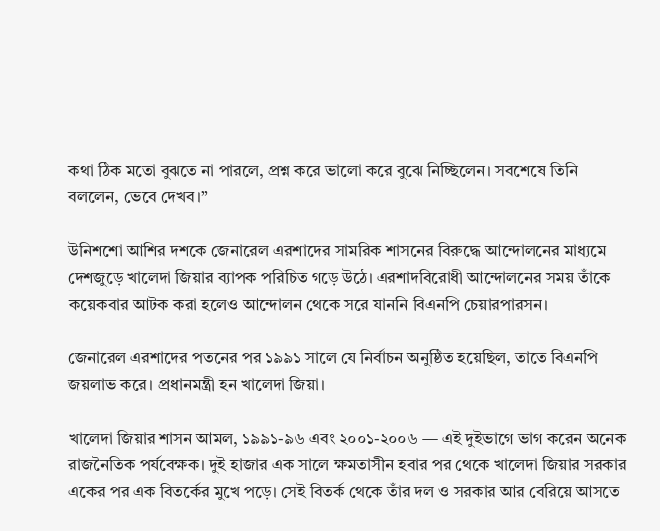কথা ঠিক মতো বুঝতে না পারলে, প্রশ্ন করে ভালো করে বুঝে নিচ্ছিলেন। সবশেষে তিনি বললেন, ভেবে দেখব।”

উনিশশো আশির দশকে জেনারেল এরশাদের সামরিক শাসনের বিরুদ্ধে আন্দোলনের মাধ্যমে দেশজুড়ে খালেদা জিয়ার ব্যাপক পরিচিত গড়ে উঠে। এরশাদবিরোধী আন্দোলনের সময় তাঁকে কয়েকবার আটক করা হলেও আন্দোলন থেকে সরে যাননি বিএনপি চেয়ারপারসন।

জেনারেল এরশাদের পতনের পর ১৯৯১ সালে যে নির্বাচন অনুষ্ঠিত হয়েছিল, তাতে বিএনপি জয়লাভ করে। প্রধানমন্ত্রী হন খালেদা জিয়া।

খালেদা জিয়ার শাসন আমল, ১৯৯১-৯৬ এবং ২০০১-২০০৬ — এই দুইভাগে ভাগ করেন অনেক রাজনৈতিক পর্যবেক্ষক। দুই হাজার এক সালে ক্ষমতাসীন হবার পর থেকে খালেদা জিয়ার সরকার একের পর এক বিতর্কের মুখে পড়ে। সেই বিতর্ক থেকে তাঁর দল ও সরকার আর বেরিয়ে আসতে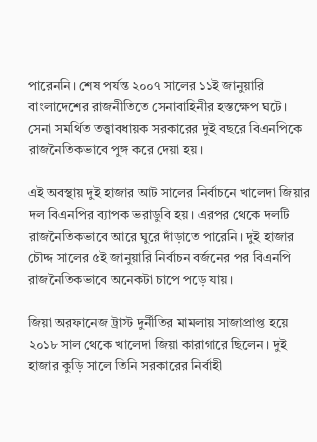পারেননি। শেষ পর্যন্ত ২০০৭ সালের ১১ই জানুয়ারি বাংলাদেশের রাজনীতিতে সেনাবাহিনীর হস্তক্ষেপ ঘটে। সেনা সমর্থিত তত্ত্বাবধায়ক সরকারের দুই বছরে বিএনপিকে রাজনৈতিকভাবে পুঙ্গ করে দেয়া হয়।

এই অবস্থায় দুই হাজার আট সালের নির্বাচনে খালেদা জিয়ার দল বিএনপির ব্যাপক ভরাডুবি হয়। এরপর থেকে দলটি রাজনৈতিকভাবে আরে ঘুরে দাঁড়াতে পারেনি। দুই হাজার চৌদ্দ সালের ৫ই জানুয়ারি নির্বাচন বর্জনের পর বিএনপি রাজনৈতিকভাবে অনেকটা চাপে পড়ে যায়।

জিয়া অরফানেজ ট্রাস্ট দুর্নীতির মামলায় সাজাপ্রাপ্ত হয়ে ২০১৮ সাল থেকে খালেদা জিয়া কারাগারে ছিলেন। দুই হাজার কুড়ি সালে তিনি সরকারের নির্বাহী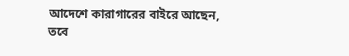আদেশে কারাগারের বাইরে আছেন, তবে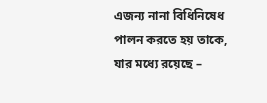এজন্য নানা বিধিনিষেধ পালন করতে হয় তাকে, যার মধ্যে রয়েছে –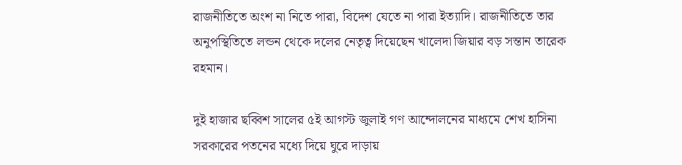রাজনীতিতে অংশ না নিতে পারা, বিদেশ যেতে না পারা ইত্যাদি। রাজনীতিতে তার অনুপস্থিতিতে লন্ডন থেকে দলের নেতৃত্ব দিয়েছেন খালেদা জিয়ার বড় সন্তান তারেক রহমান।

দুই হাজার ছব্বিশ সালের ৫ই আগস্ট জুলাই গণ আন্দোলনের মাধ্যমে শেখ হাসিনা সরকারের পতনের মধ্যে দিয়ে ঘুরে দাড়ায়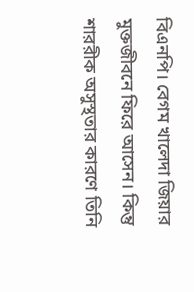বিএনপি। বেগম খালেদা জিয়ার মুক্তজীবনে ফিরে আসেন। কিন্তু শাররীক অসুস্থতার কারণে তিনি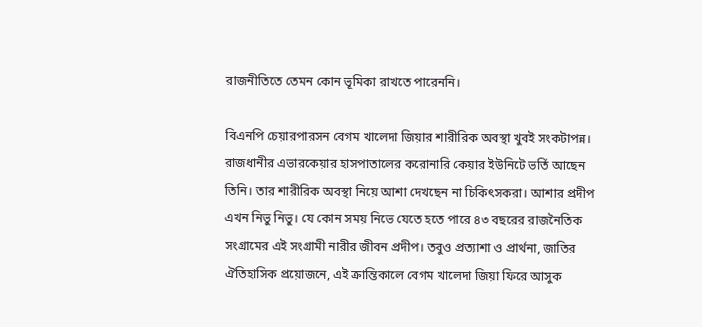রাজনীতিতে তেমন কোন ভূমিকা রাখতে পারেননি।

বিএনপি চেয়ারপারসন বেগম খালেদা জিয়ার শারীরিক অবস্থা খুবই সংকটাপন্ন। রাজধানীর এভারকেয়ার হাসপাতালের করোনারি কেয়ার ইউনিটে ভর্তি আছেন তিনি। তার শারীরিক অবস্থা নিয়ে আশা দেখছেন না চিকিৎসকরা। আশার প্রদীপ এখন নিভু নিভু। যে কোন সময় নিভে যেতে হতে পারে ৪৩ বছরের রাজনৈতিক সংগ্রামের এই সংগ্রামী নারীর জীবন প্রদীপ। তবুও প্রত্যাশা ও প্রার্থনা, জাতির ঐতিহাসিক প্রয়োজনে, এই ক্রান্তিকালে বেগম খালেদা জিয়া ফিরে আসুক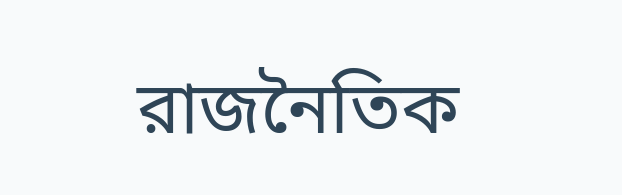রাজনৈতিক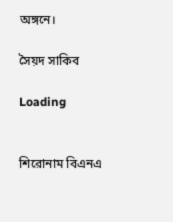অঙ্গনে।

সৈয়দ সাকিব

Loading


শিরোনাম বিএনএ